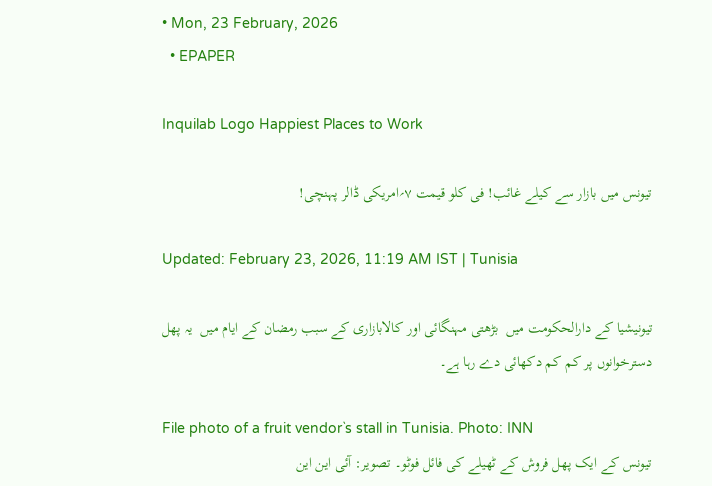• Mon, 23 February, 2026
  • EPAPER

Inquilab Logo Happiest Places to Work

تیونس میں بازار سے کیلے غائب! فی کلو قیمت ۷؍امریکی ڈالر پہنچی!

Updated: February 23, 2026, 11:19 AM IST | Tunisia

تیونیشیا کے دارالحکومت میں  بڑھتی مہنگائی اور کالابازاری کے سبب رمضان کے ایام میں  یہ پھل دسترخوانوں پر کم کم دکھائی دے رہا ہے۔

File photo of a fruit vendor`s stall in Tunisia. Photo: INN
تیونس کے ایک پھل فروش کے ٹھیلے کی فائل فوٹو۔ تصویر: آئی این این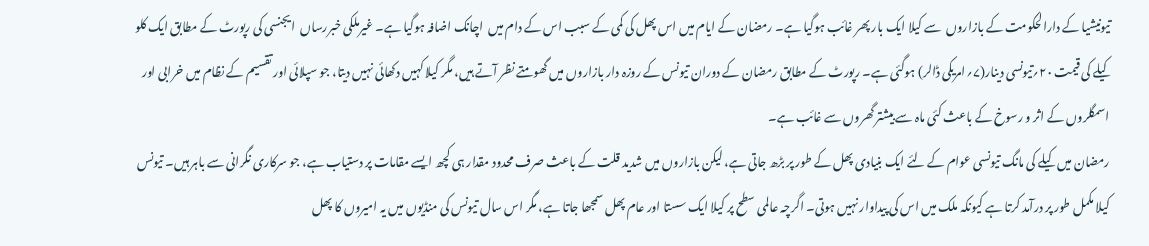تیونیشیا کے دارالحکومت کے بازاروں  سے کیلا ایک بار پھر غائب ہوگیا ہے۔ رمضان کے ایام میں اس پھل کی کمی کے سبب اس کے دام میں  اچانک اضافہ ہوگیا ہے۔ غیرملکی خبررساں  ایجنسی کی رپورٹ کے مطابق ایک کلو کیلے کی قیمت ۲۰؍تیونسی دینار(۷؍امریکی ڈالر) ہوگئی ہے۔ رپورٹ کے مطابق رمضان کے دوران تیونس کے روزہ دار بازاروں میں گھومتے نظر آتے ہیں، مگر کیلا کہیں دکھائی نہیں دیتا، جو سپلائی اور تقسیم کے نظام میں خرابی اور اسمگلروں کے اثر و رسوخ کے باعث کئی ماہ سے بیشتر گھروں سے غائب ہے۔
رمضان میں کیلے کی مانگ تیونسی عوام کے لئے ایک بنیادی پھل کے طور پر بڑھ جاتی ہے، لیکن بازاروں میں شدید قلت کے باعث صرف محدود مقدار ہی کچھ ایسے مقامات پر دستیاب ہے، جو سرکاری نگرانی سے باہر ہیں۔ تیونس کیلا مکمل طور پر درآمد کرتا ہے کیونکہ ملک میں اس کی پیداوار نہیں ہوتی۔ اگرچہ عالمی سطح پر کیلا ایک سستا اور عام پھل سمجھا جاتا ہے، مگر اس سال تیونس کی منڈیوں میں یہ امیروں کا پھل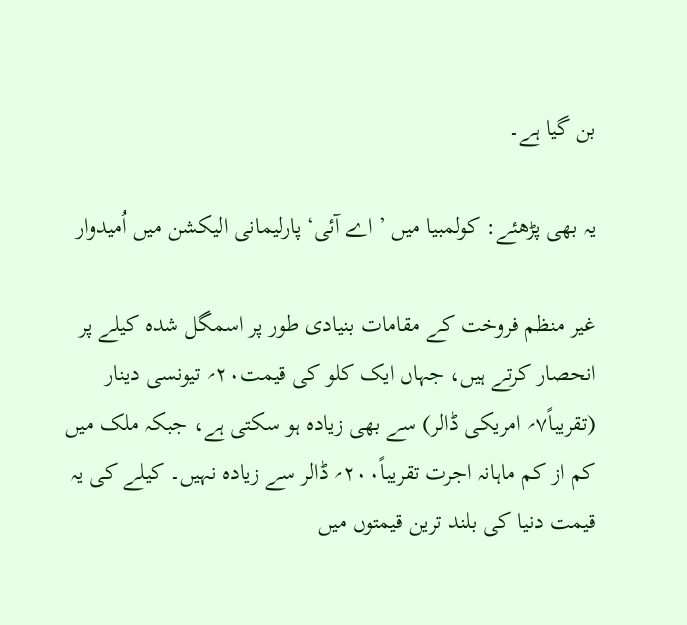بن گیا ہے۔

یہ بھی پڑھئے: کولمبیا میں ’ اے آئی‘ پارلیمانی الیکشن میں اُمیدوار

غیر منظم فروخت کے مقامات بنیادی طور پر اسمگل شدہ کیلے پر انحصار کرتے ہیں، جہاں ایک کلو کی قیمت۲۰؍ تیونسی دینار (تقریباً۷؍ امریکی ڈالر) سے بھی زیادہ ہو سکتی ہے، جبکہ ملک میں کم از کم ماہانہ اجرت تقریباً۲۰۰؍ ڈالر سے زیادہ نہیں۔ کیلے کی یہ قیمت دنیا کی بلند ترین قیمتوں میں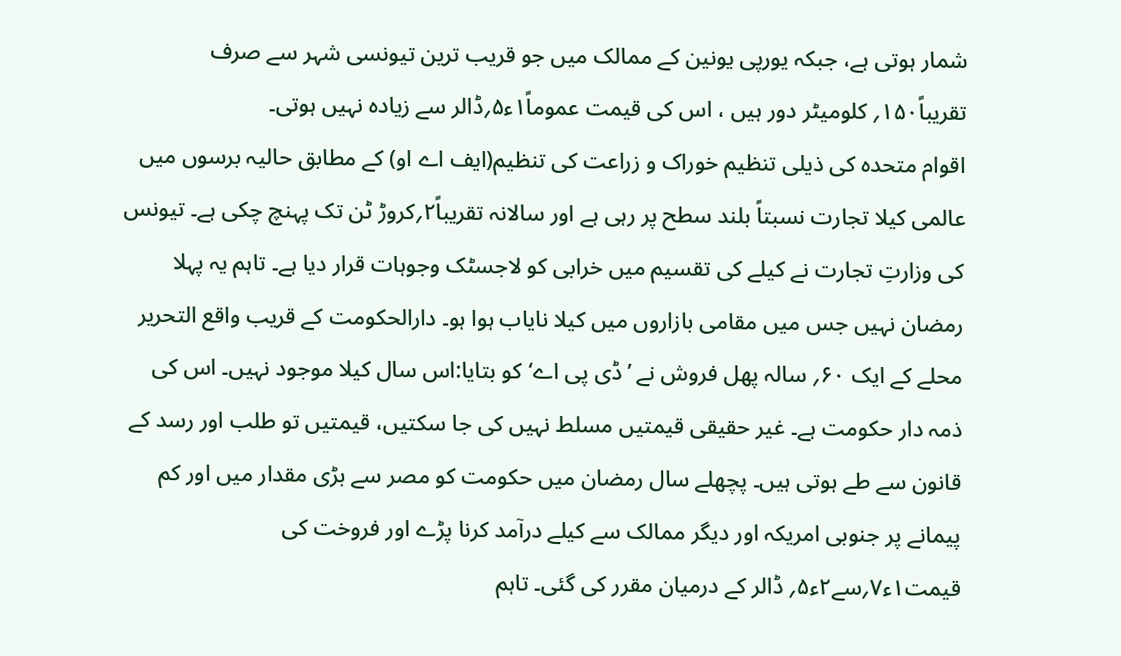شمار ہوتی ہے، جبکہ یورپی یونین کے ممالک میں جو قریب ترین تیونسی شہر سے صرف تقریباً۱۵۰؍ کلومیٹر دور ہیں ، اس کی قیمت عموماً۱ء۵؍ڈالر سے زیادہ نہیں ہوتی۔
اقوام متحدہ کی ذیلی تنظیم خوراک و زراعت کی تنظیم(ایف اے او) کے مطابق حالیہ برسوں میں عالمی کیلا تجارت نسبتاً بلند سطح پر رہی ہے اور سالانہ تقریباً۲؍کروڑ ٹن تک پہنچ چکی ہے۔ تیونس کی وزارتِ تجارت نے کیلے کی تقسیم میں خرابی کو لاجسٹک وجوہات قرار دیا ہے۔ تاہم یہ پہلا رمضان نہیں جس میں مقامی بازاروں میں کیلا نایاب ہوا ہو۔ دارالحکومت کے قریب واقع التحریر محلے کے ایک ۶۰؍ سالہ پھل فروش نے ’ڈی پی اے‘کو بتایا:اس سال کیلا موجود نہیں۔ اس کی ذمہ دار حکومت ہے۔ غیر حقیقی قیمتیں مسلط نہیں کی جا سکتیں، قیمتیں تو طلب اور رسد کے قانون سے طے ہوتی ہیں۔ پچھلے سال رمضان میں حکومت کو مصر سے بڑی مقدار میں اور کم پیمانے پر جنوبی امریکہ اور دیگر ممالک سے کیلے درآمد کرنا پڑے اور فروخت کی قیمت۱ء۷؍سے۲ء۵؍ ڈالر کے درمیان مقرر کی گئی۔ تاہم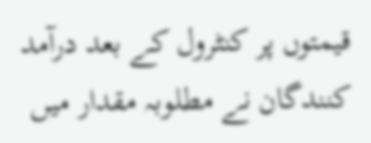قیمتوں پر کنٹرول کے بعد درآمد کنندگان نے مطلوبہ مقدار میں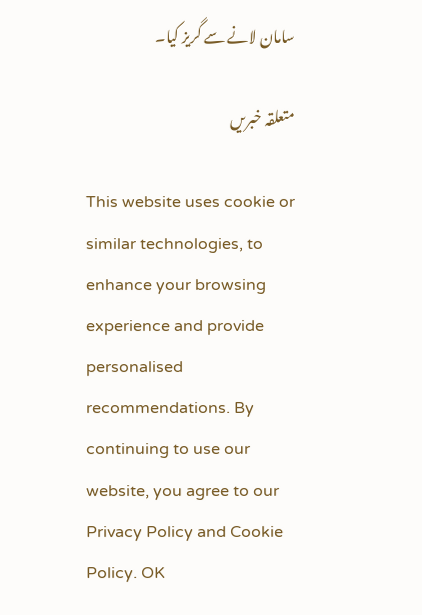سامان لانے سے گریز کیا۔

متعلقہ خبریں

This website uses cookie or similar technologies, to enhance your browsing experience and provide personalised recommendations. By continuing to use our website, you agree to our Privacy Policy and Cookie Policy. OK